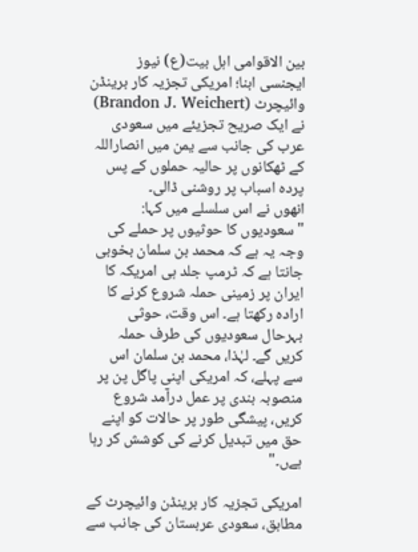بین الاقوامی اہل بیت(ع) نیوز ایجنسی ابنا؛ امریکی تجزیہ کار برینڈن وائیچرٹ (Brandon J. Weichert) نے ایک صریح تجزیئے میں سعودی عرب کی جانب سے یمن میں انصاراللہ کے ٹھکانوں پر حالیہ حملوں کے پس پردہ اسباب پر روشنی ڈالی۔
انھوں نے اس سلسلے میں کہا: "سعودیوں کا حوثیوں پر حملے کی وجہ یہ ہے کہ محمد بن سلمان بخوبی جانتا ہے کہ ٹرمپ جلد ہی امریکہ کا ایران پر زمینی حملہ شروع کرنے کا ارادہ رکھتا ہے۔ اس وقت، حوثی بہرحال سعودیوں کی طرف حملہ کریں گے۔ لہٰذا، محمد بن سلمان اس سے پہلے، کہ امریکی اپنی پاگل پن پر منصوبہ بندی پر عمل درآمد شروع کریں، پیشگی طور پر حالات کو اپنے حق میں تبدیل کرنے کی کوشش کر رہا ہےں۔"

امریکی تجزیہ کار برینڈن وائیچرٹ کے مطابق، سعودی عربستان کی جانب سے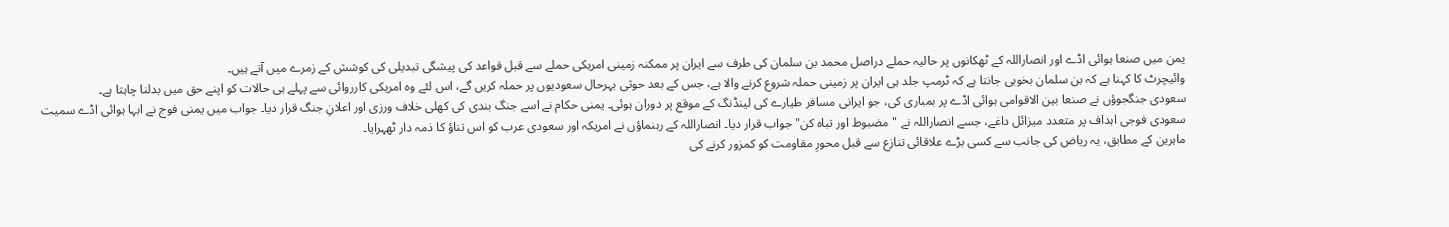یمن میں صنعا ہوائی اڈے اور انصاراللہ کے ٹھکانوں پر حالیہ حملے دراصل محمد بن سلمان کی طرف سے ایران پر ممکنہ زمینی امریکی حملے سے قبل قواعد کی پیشگی تبدیلی کی کوشش کے زمرے میں آتے ہیں۔
وائیچرٹ کا کہنا ہے کہ بن سلمان بخوبی جانتا ہے کہ ٹرمپ جلد ہی ایران پر زمینی حملہ شروع کرنے والا ہے، جس کے بعد حوثی بہرحال سعودیوں پر حملہ کریں گے، اس لئے وہ امریکی کارروائی سے پہلے ہی حالات کو اپنے حق میں بدلنا چاہتا ہے۔
سعودی جنگجوؤں نے صنعا بین الاقوامی ہوائی اڈے پر بمباری کی، جو ایرانی مسافر طیارے کی لینڈنگ کے موقع پر دوران ہوئی۔ یمنی حکام نے اسے جنگ بندی کی کھلی خلاف ورزی اور اعلانِ جنگ قرار دیا۔ جواب میں یمنی فوج نے ابہا ہوائی اڈے سمیت سعودی فوجی اہداف پر متعدد میزائل داغے، جسے انصاراللہ نے "مضبوط اور تباہ کن" جواب قرار دیا۔ انصاراللہ کے رہنماؤں نے امریکہ اور سعودی عرب کو اس تناؤ کا ذمہ دار ٹھہرایا۔
ماہرین کے مطابق، یہ ریاض کی جانب سے کسی بڑے علاقائی تنازع سے قبل محورِ مقاومت کو کمزور کرنے کی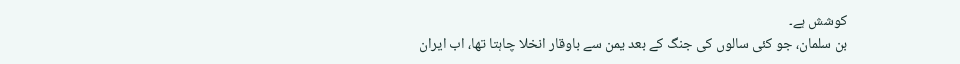کوشش ہے۔
بن سلمان، جو کئی سالوں کی جنگ کے بعد یمن سے باوقار انخلا چاہتا تھا، اب ایران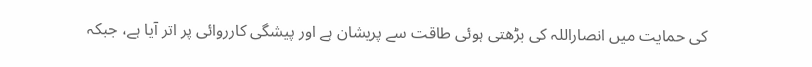کی حمایت میں انصاراللہ کی بڑھتی ہوئی طاقت سے پریشان ہے اور پیشگی کارروائی پر اتر آیا ہے، جبکہ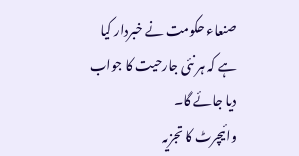صنعاء حکومت نے خبردار کیا ہے کہ ہر نئی جارحیت کا جواب دیا جائے گا۔
وائیچرٹ کا تجزیہ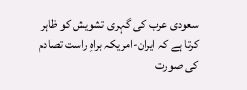سعودی عرب کی گہری تشویش کو ظاہر کرتا ہے کہ ایران-امریکہ براہِ راست تصادم کی صورت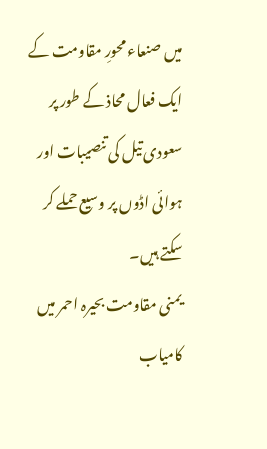میں صنعاء محورِ مقاومت کے ایک فعال محاذ کے طور پر سعودی تیل کی تنصیبات اور ہوائی اڈوں پر وسیع حملے کر سکتے ہیں۔
یمنی مقاومت بحیرہ احمر میں کامیاب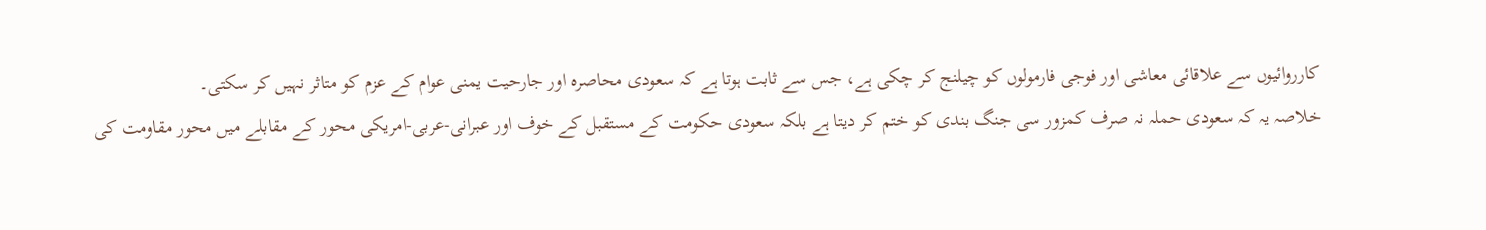کارروائیوں سے علاقائی معاشی اور فوجی فارمولوں کو چیلنج کر چکی ہے، جس سے ثابت ہوتا ہے کہ سعودی محاصرہ اور جارحیت یمنی عوام کے عزم کو متاثر نہیں کر سکتی۔
خلاصہ یہ کہ سعودی حملہ نہ صرف کمزور سی جنگ بندی کو ختم کر دیتا ہے بلکہ سعودی حکومت کے مستقبل کے خوف اور عبرانی-عربی-امریکی محور کے مقابلے میں محور مقاومت کی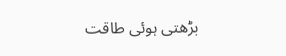بڑھتی ہوئی طاقت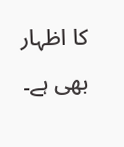کا اظہار بھی ہے۔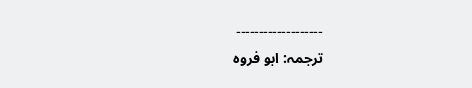۔۔۔۔۔۔۔۔۔۔۔۔۔۔۔۔۔۔۔
ترجمہ: ابو فروہ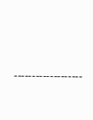۔۔۔۔۔۔۔۔۔۔۔۔۔۔۔۔۔۔۔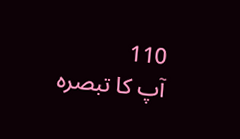110
آپ کا تبصرہ